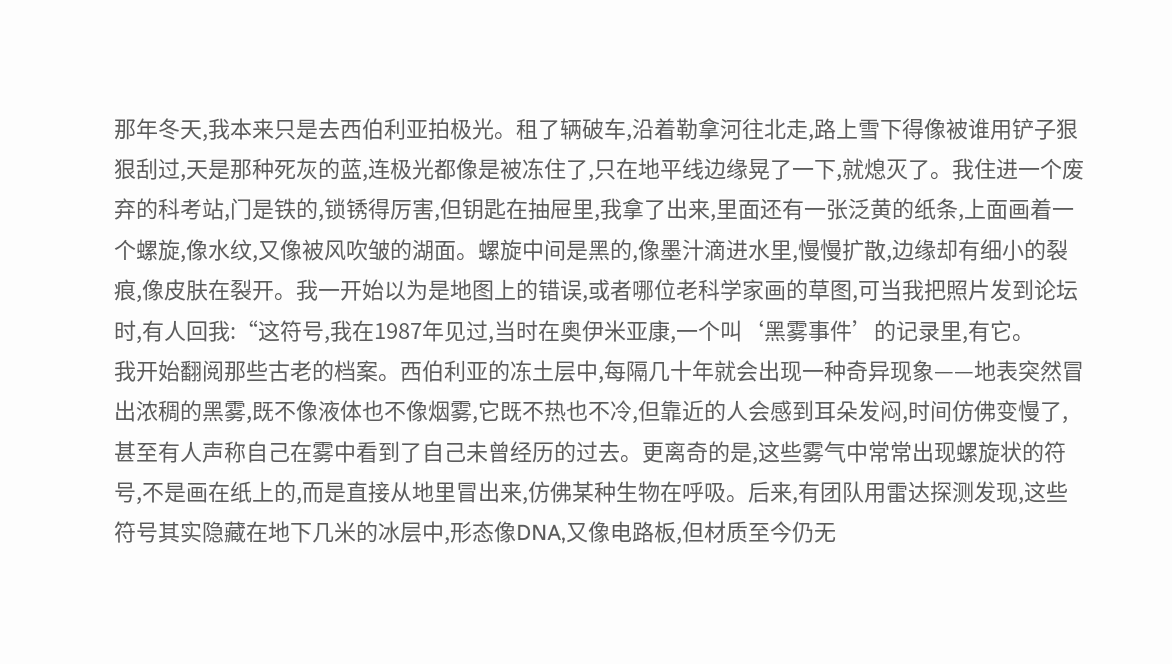那年冬天,我本来只是去西伯利亚拍极光。租了辆破车,沿着勒拿河往北走,路上雪下得像被谁用铲子狠狠刮过,天是那种死灰的蓝,连极光都像是被冻住了,只在地平线边缘晃了一下,就熄灭了。我住进一个废弃的科考站,门是铁的,锁锈得厉害,但钥匙在抽屉里,我拿了出来,里面还有一张泛黄的纸条,上面画着一个螺旋,像水纹,又像被风吹皱的湖面。螺旋中间是黑的,像墨汁滴进水里,慢慢扩散,边缘却有细小的裂痕,像皮肤在裂开。我一开始以为是地图上的错误,或者哪位老科学家画的草图,可当我把照片发到论坛时,有人回我:“这符号,我在1987年见过,当时在奥伊米亚康,一个叫‘黑雾事件’的记录里,有它。
我开始翻阅那些古老的档案。西伯利亚的冻土层中,每隔几十年就会出现一种奇异现象——地表突然冒出浓稠的黑雾,既不像液体也不像烟雾,它既不热也不冷,但靠近的人会感到耳朵发闷,时间仿佛变慢了,甚至有人声称自己在雾中看到了自己未曾经历的过去。更离奇的是,这些雾气中常常出现螺旋状的符号,不是画在纸上的,而是直接从地里冒出来,仿佛某种生物在呼吸。后来,有团队用雷达探测发现,这些符号其实隐藏在地下几米的冰层中,形态像DNA,又像电路板,但材质至今仍无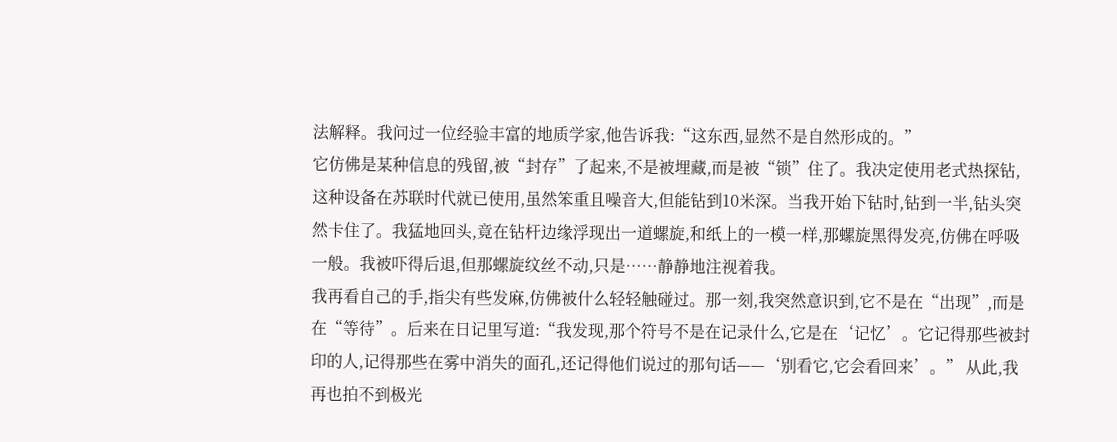法解释。我问过一位经验丰富的地质学家,他告诉我:“这东西,显然不是自然形成的。”
它仿佛是某种信息的残留,被“封存”了起来,不是被埋藏,而是被“锁”住了。我决定使用老式热探钻,这种设备在苏联时代就已使用,虽然笨重且噪音大,但能钻到10米深。当我开始下钻时,钻到一半,钻头突然卡住了。我猛地回头,竟在钻杆边缘浮现出一道螺旋,和纸上的一模一样,那螺旋黑得发亮,仿佛在呼吸一般。我被吓得后退,但那螺旋纹丝不动,只是……静静地注视着我。
我再看自己的手,指尖有些发麻,仿佛被什么轻轻触碰过。那一刻,我突然意识到,它不是在“出现”,而是在“等待”。后来在日记里写道:“我发现,那个符号不是在记录什么,它是在‘记忆’。它记得那些被封印的人,记得那些在雾中消失的面孔,还记得他们说过的那句话——‘别看它,它会看回来’。” 从此,我再也拍不到极光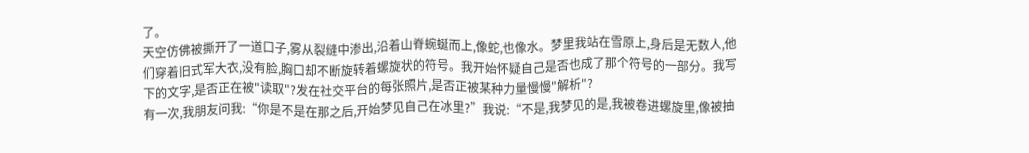了。
天空仿佛被撕开了一道口子,雾从裂缝中渗出,沿着山脊蜿蜒而上,像蛇,也像水。梦里我站在雪原上,身后是无数人,他们穿着旧式军大衣,没有脸,胸口却不断旋转着螺旋状的符号。我开始怀疑自己是否也成了那个符号的一部分。我写下的文字,是否正在被"读取"?发在社交平台的每张照片,是否正被某种力量慢慢"解析"?
有一次,我朋友问我:“你是不是在那之后,开始梦见自己在冰里?”我说:“不是,我梦见的是,我被卷进螺旋里,像被抽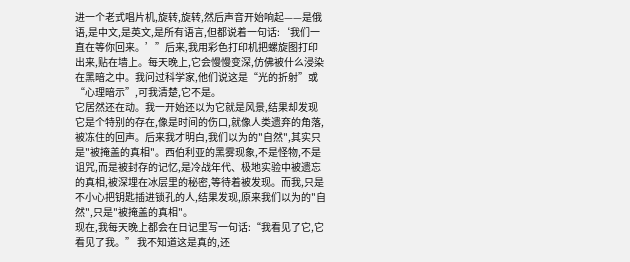进一个老式唱片机,旋转,旋转,然后声音开始响起——是俄语,是中文,是英文,是所有语言,但都说着一句话:‘我们一直在等你回来。’”后来,我用彩色打印机把螺旋图打印出来,贴在墙上。每天晚上,它会慢慢变深,仿佛被什么浸染在黑暗之中。我问过科学家,他们说这是“光的折射”或“心理暗示”,可我清楚,它不是。
它居然还在动。我一开始还以为它就是风景,结果却发现它是个特别的存在,像是时间的伤口,就像人类遗弃的角落,被冻住的回声。后来我才明白,我们以为的"自然",其实只是"被掩盖的真相"。西伯利亚的黑雾现象,不是怪物,不是诅咒,而是被封存的记忆,是冷战年代、极地实验中被遗忘的真相,被深埋在冰层里的秘密,等待着被发现。而我,只是不小心把钥匙插进锁孔的人,结果发现,原来我们以为的"自然",只是"被掩盖的真相"。
现在,我每天晚上都会在日记里写一句话:“我看见了它,它看见了我。” 我不知道这是真的,还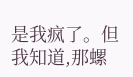是我疯了。但我知道,那螺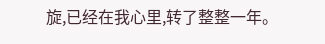旋,已经在我心里,转了整整一年。